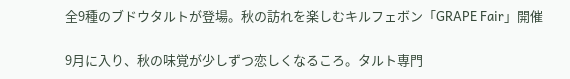全9種のブドウタルトが登場。秋の訪れを楽しむキルフェボン「GRAPE Fair」開催

9月に入り、秋の味覚が少しずつ恋しくなるころ。タルト専門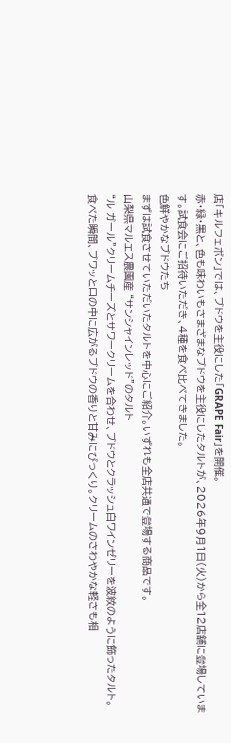店「キルフェボン」では、ブドウを主役にした「GRAPE Fair」を開催。
赤・緑・黒と、色も味わいもさまざまなブドウを主役にしたタルトが、2026年9月1日(火)から全12店舗に登場しています。試食会にご招待いただき、4種を食べ比べてきました。
色鮮やかなブドウたち
まずは試食させていただいたタルトを中心にご紹介。いずれも全店共通で登場する商品です。
山梨県マルエス農園産 “サンシャインレッド”のタルト
“ル ガール”クリームチーズとサワークリームを合わせ、ブドウとクラッシュ白ワインゼリーを波紋のように飾ったタルト。
食べた瞬間、ブワッと口の中に広がるブドウの香りと甘みにびっくり。クリームのさわやかな軽さも相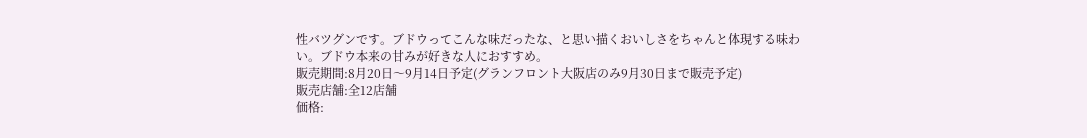性バツグンです。ブドウってこんな味だったな、と思い描くおいしさをちゃんと体現する味わい。ブドウ本来の甘みが好きな人におすすめ。
販売期間:8月20日〜9月14日予定(グランフロント大阪店のみ9月30日まで販売予定)
販売店舗:全12店舗
価格: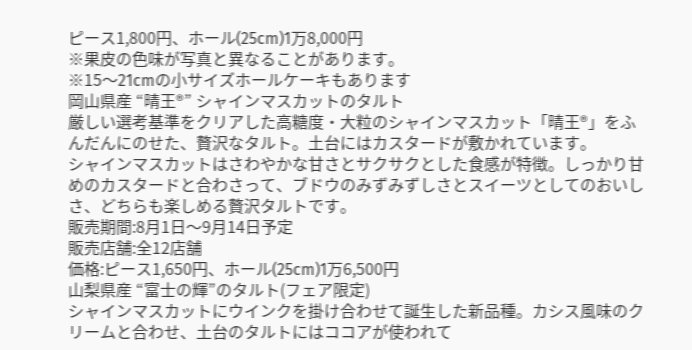ピース1,800円、ホール(25cm)1万8,000円
※果皮の色味が写真と異なることがあります。
※15〜21cmの小サイズホールケーキもあります
岡山県産 “晴王®” シャインマスカットのタルト
厳しい選考基準をクリアした高糖度・大粒のシャインマスカット「晴王®」をふんだんにのせた、贅沢なタルト。土台にはカスタードが敷かれています。
シャインマスカットはさわやかな甘さとサクサクとした食感が特徴。しっかり甘めのカスタードと合わさって、ブドウのみずみずしさとスイーツとしてのおいしさ、どちらも楽しめる贅沢タルトです。
販売期間:8月1日〜9月14日予定
販売店舗:全12店舗
価格:ピース1,650円、ホール(25cm)1万6,500円
山梨県産 “富士の輝”のタルト(フェア限定)
シャインマスカットにウインクを掛け合わせて誕生した新品種。カシス風味のクリームと合わせ、土台のタルトにはココアが使われて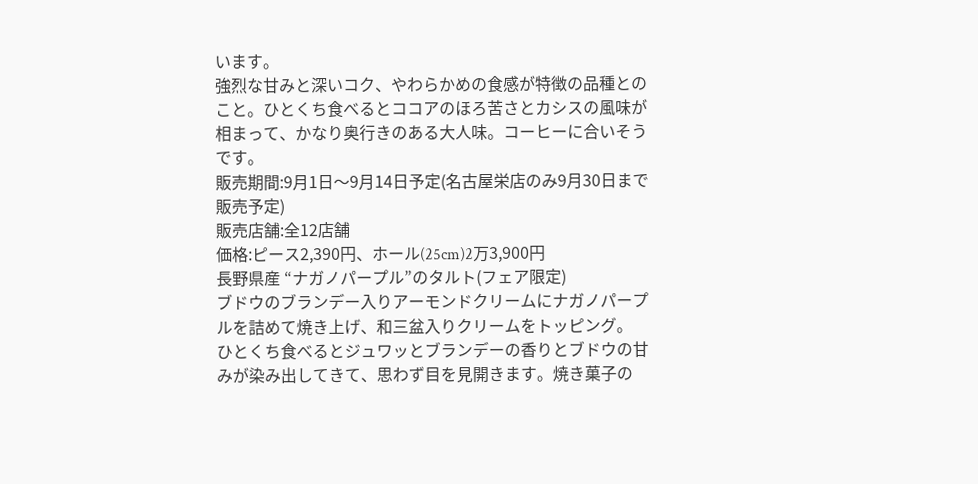います。
強烈な甘みと深いコク、やわらかめの食感が特徴の品種とのこと。ひとくち食べるとココアのほろ苦さとカシスの風味が相まって、かなり奥行きのある大人味。コーヒーに合いそうです。
販売期間:9月1日〜9月14日予定(名古屋栄店のみ9月30日まで販売予定)
販売店舗:全12店舗
価格:ピース2,390円、ホール(25cm)2万3,900円
長野県産 “ナガノパープル”のタルト(フェア限定)
ブドウのブランデー入りアーモンドクリームにナガノパープルを詰めて焼き上げ、和三盆入りクリームをトッピング。
ひとくち食べるとジュワッとブランデーの香りとブドウの甘みが染み出してきて、思わず目を見開きます。焼き菓子の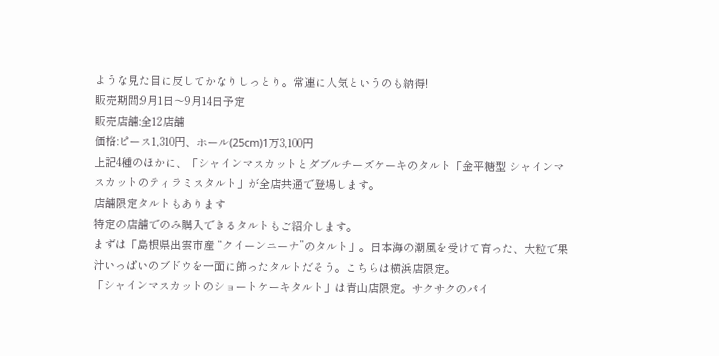ような見た目に反してかなりしっとり。常連に人気というのも納得!
販売期間:9月1日〜9月14日予定
販売店舗:全12店舗
価格:ピース1,310円、ホール(25cm)1万3,100円
上記4種のほかに、「シャインマスカットとダブルチーズケーキのタルト「金平糖型 シャインマスカットのティラミスタルト」が全店共通で登場します。
店舗限定タルトもあります
特定の店舗でのみ購入できるタルトもご紹介します。
まずは「島根県出雲市産 “クイーンニーナ”のタルト」。日本海の潮風を受けて育った、大粒で果汁いっぱいのブドウを一面に飾ったタルトだそう。こちらは横浜店限定。
「シャインマスカットのショートケーキタルト」は青山店限定。サクサクのパイ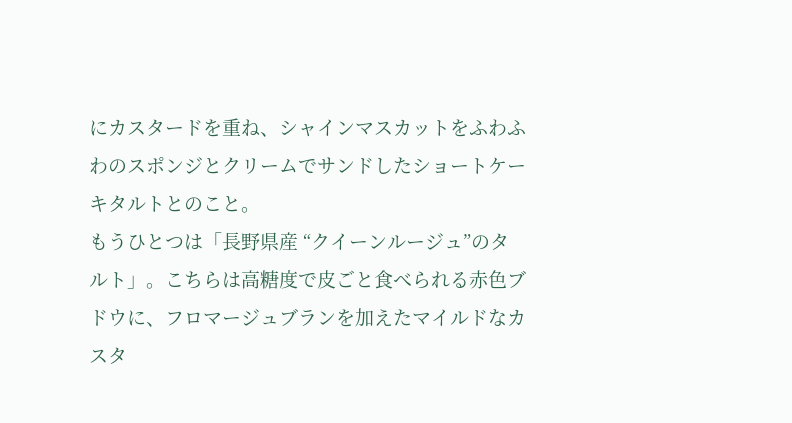にカスタードを重ね、シャインマスカットをふわふわのスポンジとクリームでサンドしたショートケーキタルトとのこと。
もうひとつは「長野県産 “クイーンルージュ”のタルト」。こちらは高糖度で皮ごと食べられる赤色ブドウに、フロマージュブランを加えたマイルドなカスタ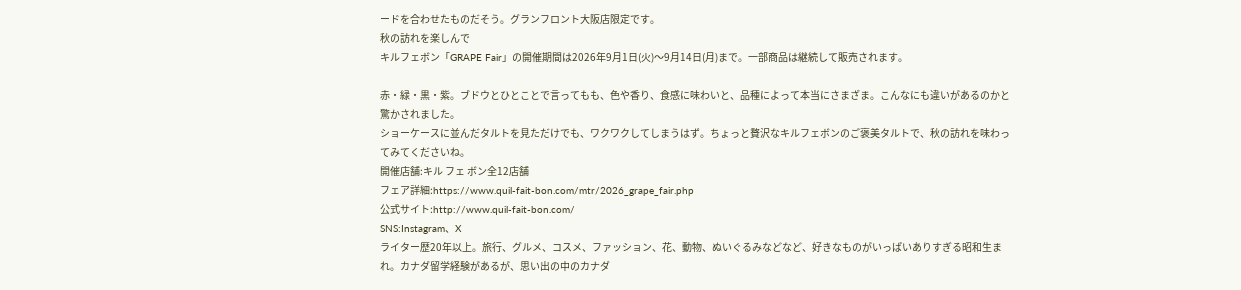ードを合わせたものだそう。グランフロント大阪店限定です。
秋の訪れを楽しんで
キルフェボン「GRAPE Fair」の開催期間は2026年9月1日(火)〜9月14日(月)まで。一部商品は継続して販売されます。

赤・緑・黒・紫。ブドウとひとことで言ってもも、色や香り、食感に味わいと、品種によって本当にさまざま。こんなにも違いがあるのかと驚かされました。
ショーケースに並んだタルトを見ただけでも、ワクワクしてしまうはず。ちょっと贅沢なキルフェボンのご褒美タルトで、秋の訪れを味わってみてくださいね。
開催店舗:キル フェ ボン全12店舗
フェア詳細:https://www.quil-fait-bon.com/mtr/2026_grape_fair.php
公式サイト:http://www.quil-fait-bon.com/
SNS:Instagram、X
ライター歴20年以上。旅行、グルメ、コスメ、ファッション、花、動物、ぬいぐるみなどなど、好きなものがいっぱいありすぎる昭和生まれ。カナダ留学経験があるが、思い出の中のカナダ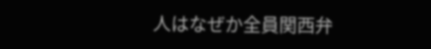人はなぜか全員関西弁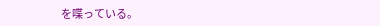を喋っている。